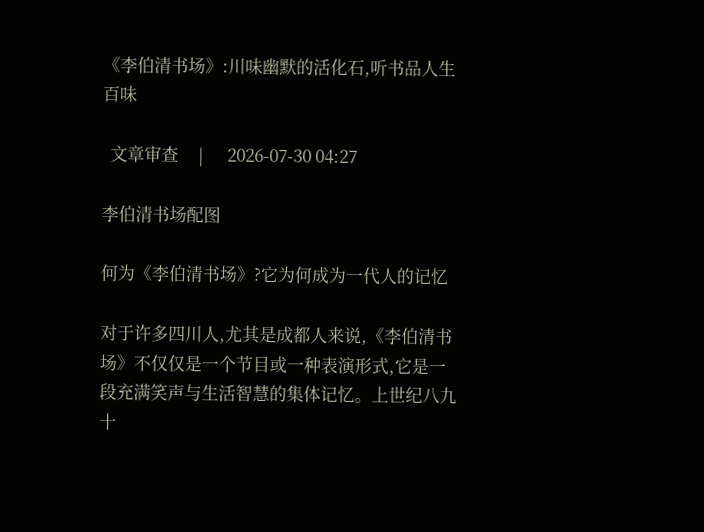《李伯清书场》:川味幽默的活化石,听书品人生百味

  文章审查     |      2026-07-30 04:27

李伯清书场配图

何为《李伯清书场》?它为何成为一代人的记忆

对于许多四川人,尤其是成都人来说,《李伯清书场》不仅仅是一个节目或一种表演形式,它是一段充满笑声与生活智慧的集体记忆。上世纪八九十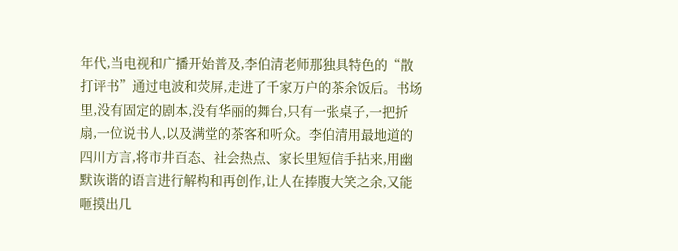年代,当电视和广播开始普及,李伯清老师那独具特色的“散打评书”通过电波和荧屏,走进了千家万户的茶余饭后。书场里,没有固定的剧本,没有华丽的舞台,只有一张桌子,一把折扇,一位说书人,以及满堂的茶客和听众。李伯清用最地道的四川方言,将市井百态、社会热点、家长里短信手拈来,用幽默诙谐的语言进行解构和再创作,让人在捧腹大笑之余,又能咂摸出几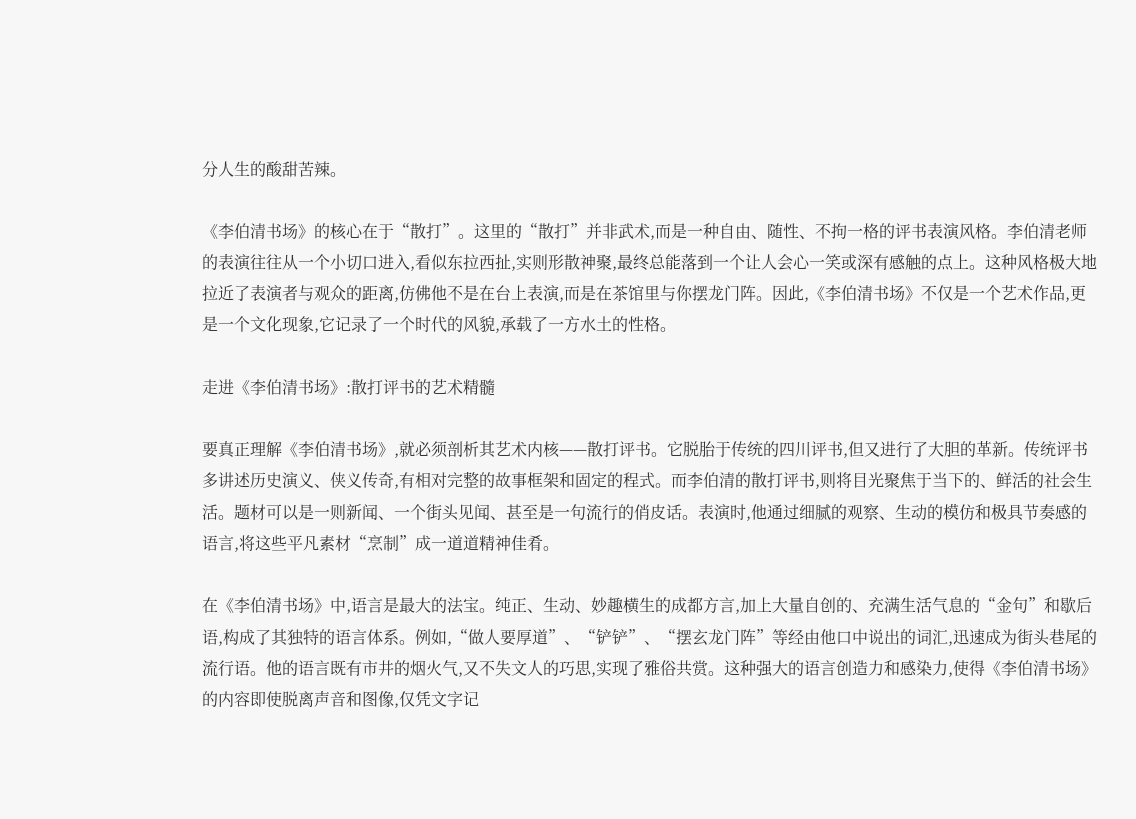分人生的酸甜苦辣。

《李伯清书场》的核心在于“散打”。这里的“散打”并非武术,而是一种自由、随性、不拘一格的评书表演风格。李伯清老师的表演往往从一个小切口进入,看似东拉西扯,实则形散神聚,最终总能落到一个让人会心一笑或深有感触的点上。这种风格极大地拉近了表演者与观众的距离,仿佛他不是在台上表演,而是在茶馆里与你摆龙门阵。因此,《李伯清书场》不仅是一个艺术作品,更是一个文化现象,它记录了一个时代的风貌,承载了一方水土的性格。

走进《李伯清书场》:散打评书的艺术精髓

要真正理解《李伯清书场》,就必须剖析其艺术内核——散打评书。它脱胎于传统的四川评书,但又进行了大胆的革新。传统评书多讲述历史演义、侠义传奇,有相对完整的故事框架和固定的程式。而李伯清的散打评书,则将目光聚焦于当下的、鲜活的社会生活。题材可以是一则新闻、一个街头见闻、甚至是一句流行的俏皮话。表演时,他通过细腻的观察、生动的模仿和极具节奏感的语言,将这些平凡素材“烹制”成一道道精神佳肴。

在《李伯清书场》中,语言是最大的法宝。纯正、生动、妙趣横生的成都方言,加上大量自创的、充满生活气息的“金句”和歇后语,构成了其独特的语言体系。例如,“做人要厚道”、“铲铲”、“摆玄龙门阵”等经由他口中说出的词汇,迅速成为街头巷尾的流行语。他的语言既有市井的烟火气,又不失文人的巧思,实现了雅俗共赏。这种强大的语言创造力和感染力,使得《李伯清书场》的内容即使脱离声音和图像,仅凭文字记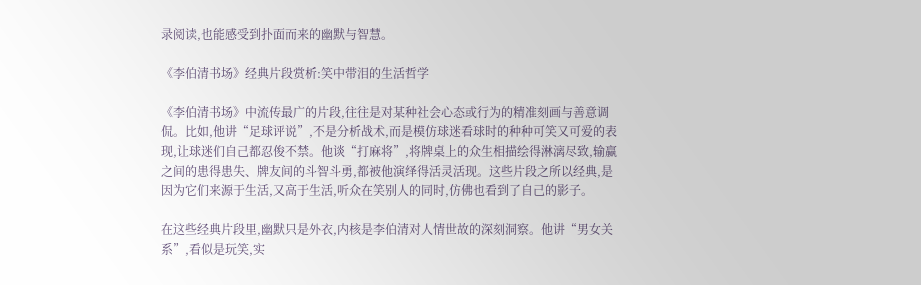录阅读,也能感受到扑面而来的幽默与智慧。

《李伯清书场》经典片段赏析:笑中带泪的生活哲学

《李伯清书场》中流传最广的片段,往往是对某种社会心态或行为的精准刻画与善意调侃。比如,他讲“足球评说”,不是分析战术,而是模仿球迷看球时的种种可笑又可爱的表现,让球迷们自己都忍俊不禁。他谈“打麻将”,将牌桌上的众生相描绘得淋漓尽致,输赢之间的患得患失、牌友间的斗智斗勇,都被他演绎得活灵活现。这些片段之所以经典,是因为它们来源于生活,又高于生活,听众在笑别人的同时,仿佛也看到了自己的影子。

在这些经典片段里,幽默只是外衣,内核是李伯清对人情世故的深刻洞察。他讲“男女关系”,看似是玩笑,实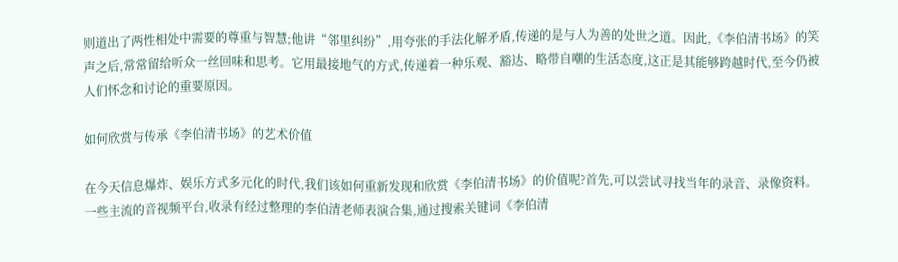则道出了两性相处中需要的尊重与智慧;他讲“邻里纠纷”,用夸张的手法化解矛盾,传递的是与人为善的处世之道。因此,《李伯清书场》的笑声之后,常常留给听众一丝回味和思考。它用最接地气的方式,传递着一种乐观、豁达、略带自嘲的生活态度,这正是其能够跨越时代,至今仍被人们怀念和讨论的重要原因。

如何欣赏与传承《李伯清书场》的艺术价值

在今天信息爆炸、娱乐方式多元化的时代,我们该如何重新发现和欣赏《李伯清书场》的价值呢?首先,可以尝试寻找当年的录音、录像资料。一些主流的音视频平台,收录有经过整理的李伯清老师表演合集,通过搜索关键词《李伯清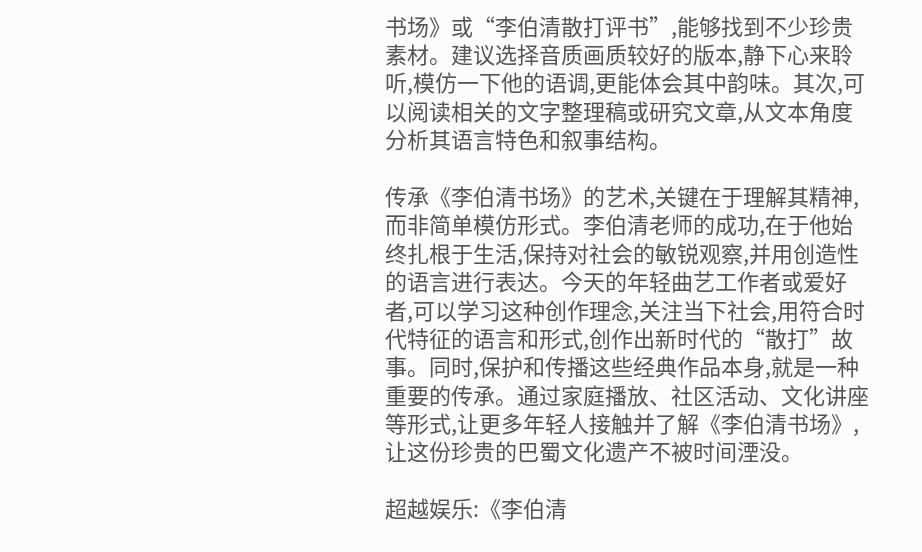书场》或“李伯清散打评书”,能够找到不少珍贵素材。建议选择音质画质较好的版本,静下心来聆听,模仿一下他的语调,更能体会其中韵味。其次,可以阅读相关的文字整理稿或研究文章,从文本角度分析其语言特色和叙事结构。

传承《李伯清书场》的艺术,关键在于理解其精神,而非简单模仿形式。李伯清老师的成功,在于他始终扎根于生活,保持对社会的敏锐观察,并用创造性的语言进行表达。今天的年轻曲艺工作者或爱好者,可以学习这种创作理念,关注当下社会,用符合时代特征的语言和形式,创作出新时代的“散打”故事。同时,保护和传播这些经典作品本身,就是一种重要的传承。通过家庭播放、社区活动、文化讲座等形式,让更多年轻人接触并了解《李伯清书场》,让这份珍贵的巴蜀文化遗产不被时间湮没。

超越娱乐:《李伯清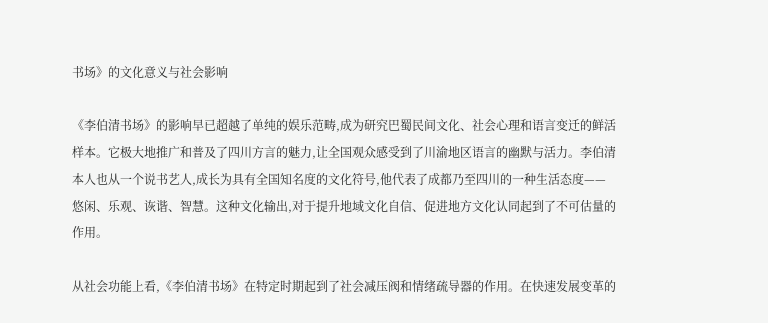书场》的文化意义与社会影响

《李伯清书场》的影响早已超越了单纯的娱乐范畴,成为研究巴蜀民间文化、社会心理和语言变迁的鲜活样本。它极大地推广和普及了四川方言的魅力,让全国观众感受到了川渝地区语言的幽默与活力。李伯清本人也从一个说书艺人,成长为具有全国知名度的文化符号,他代表了成都乃至四川的一种生活态度——悠闲、乐观、诙谐、智慧。这种文化输出,对于提升地域文化自信、促进地方文化认同起到了不可估量的作用。

从社会功能上看,《李伯清书场》在特定时期起到了社会减压阀和情绪疏导器的作用。在快速发展变革的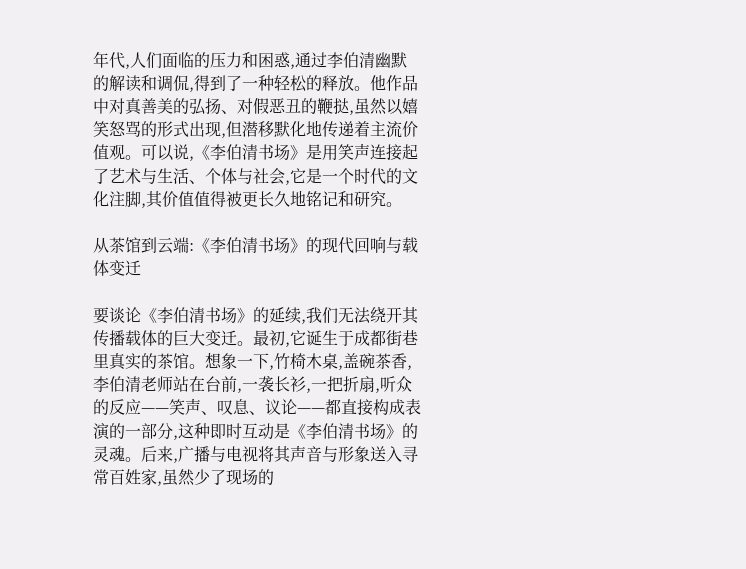年代,人们面临的压力和困惑,通过李伯清幽默的解读和调侃,得到了一种轻松的释放。他作品中对真善美的弘扬、对假恶丑的鞭挞,虽然以嬉笑怒骂的形式出现,但潜移默化地传递着主流价值观。可以说,《李伯清书场》是用笑声连接起了艺术与生活、个体与社会,它是一个时代的文化注脚,其价值值得被更长久地铭记和研究。

从茶馆到云端:《李伯清书场》的现代回响与载体变迁

要谈论《李伯清书场》的延续,我们无法绕开其传播载体的巨大变迁。最初,它诞生于成都街巷里真实的茶馆。想象一下,竹椅木桌,盖碗茶香,李伯清老师站在台前,一袭长衫,一把折扇,听众的反应——笑声、叹息、议论——都直接构成表演的一部分,这种即时互动是《李伯清书场》的灵魂。后来,广播与电视将其声音与形象送入寻常百姓家,虽然少了现场的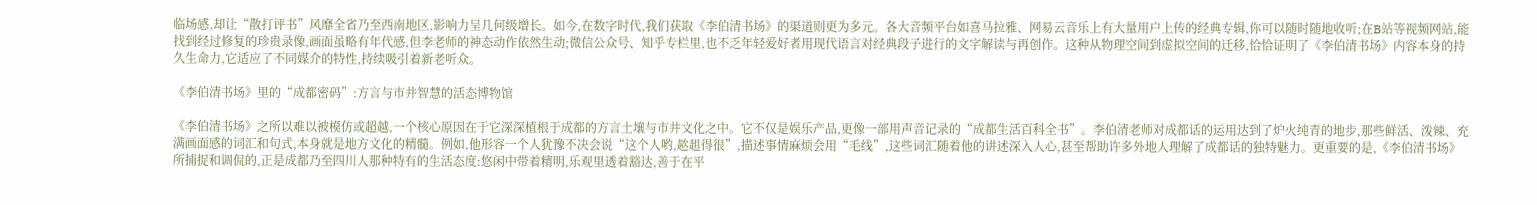临场感,却让“散打评书”风靡全省乃至西南地区,影响力呈几何级增长。如今,在数字时代,我们获取《李伯清书场》的渠道则更为多元。各大音频平台如喜马拉雅、网易云音乐上有大量用户上传的经典专辑,你可以随时随地收听;在B站等视频网站,能找到经过修复的珍贵录像,画面虽略有年代感,但李老师的神态动作依然生动;微信公众号、知乎专栏里,也不乏年轻爱好者用现代语言对经典段子进行的文字解读与再创作。这种从物理空间到虚拟空间的迁移,恰恰证明了《李伯清书场》内容本身的持久生命力,它适应了不同媒介的特性,持续吸引着新老听众。

《李伯清书场》里的“成都密码”:方言与市井智慧的活态博物馆

《李伯清书场》之所以难以被模仿或超越,一个核心原因在于它深深植根于成都的方言土壤与市井文化之中。它不仅是娱乐产品,更像一部用声音记录的“成都生活百科全书”。李伯清老师对成都话的运用达到了炉火纯青的地步,那些鲜活、泼辣、充满画面感的词汇和句式,本身就是地方文化的精髓。例如,他形容一个人犹豫不决会说“这个人哟,趑趄得很”,描述事情麻烦会用“毛线”,这些词汇随着他的讲述深入人心,甚至帮助许多外地人理解了成都话的独特魅力。更重要的是,《李伯清书场》所捕捉和调侃的,正是成都乃至四川人那种特有的生活态度:悠闲中带着精明,乐观里透着豁达,善于在平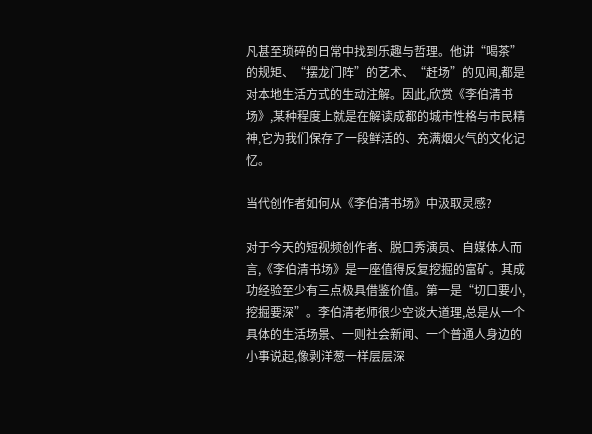凡甚至琐碎的日常中找到乐趣与哲理。他讲“喝茶”的规矩、“摆龙门阵”的艺术、“赶场”的见闻,都是对本地生活方式的生动注解。因此,欣赏《李伯清书场》,某种程度上就是在解读成都的城市性格与市民精神,它为我们保存了一段鲜活的、充满烟火气的文化记忆。

当代创作者如何从《李伯清书场》中汲取灵感?

对于今天的短视频创作者、脱口秀演员、自媒体人而言,《李伯清书场》是一座值得反复挖掘的富矿。其成功经验至少有三点极具借鉴价值。第一是“切口要小,挖掘要深”。李伯清老师很少空谈大道理,总是从一个具体的生活场景、一则社会新闻、一个普通人身边的小事说起,像剥洋葱一样层层深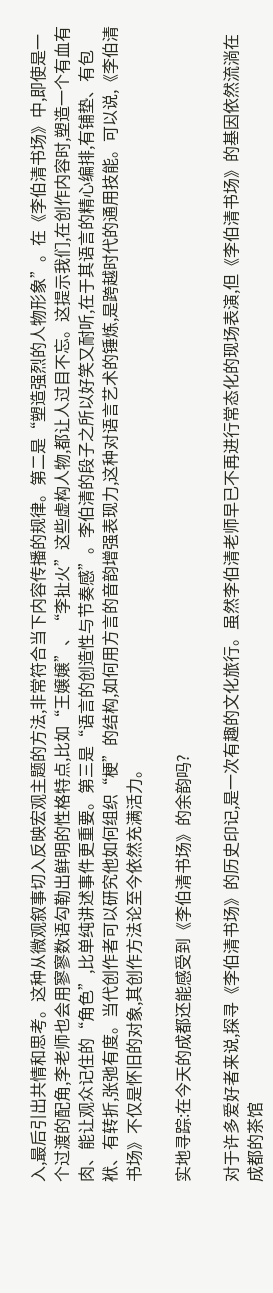入,最后引出共情和思考。这种从微观叙事切入反映宏观主题的方法,非常符合当下内容传播的规律。第二是“塑造强烈的人物形象”。在《李伯清书场》中,即使是一个过渡的配角,李老师也会用寥寥数语勾勒出鲜明的性格特点,比如“王嬢嬢”、“李扯火”这些虚构人物,都让人过目不忘。这提示我们,在创作内容时,塑造一个有血有肉、能让观众记住的“角色”,比单纯讲述事件更重要。第三是“语言的创造性与节奏感”。李伯清的段子之所以好笑又耐听,在于其语言的精心编排,有铺垫、有包袱、有转折,张弛有度。当代创作者可以研究他如何组织“梗”的结构,如何用方言的音韵增强表现力,这种对语言艺术的锤炼,是跨越时代的通用技能。可以说,《李伯清书场》不仅是怀旧的对象,其创作方法论至今依然充满活力。

实地寻踪:在今天的成都还能感受到《李伯清书场》的余韵吗?

对于许多爱好者来说,探寻《李伯清书场》的历史印记,是一次有趣的文化旅行。虽然李伯清老师早已不再进行常态化的现场表演,但《李伯清书场》的基因依然流淌在成都的茶馆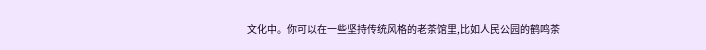文化中。你可以在一些坚持传统风格的老茶馆里,比如人民公园的鹤鸣茶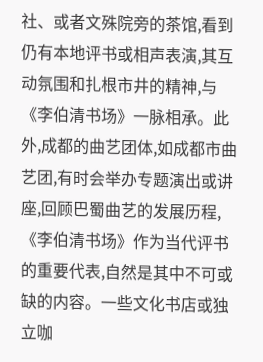社、或者文殊院旁的茶馆,看到仍有本地评书或相声表演,其互动氛围和扎根市井的精神,与《李伯清书场》一脉相承。此外,成都的曲艺团体,如成都市曲艺团,有时会举办专题演出或讲座,回顾巴蜀曲艺的发展历程,《李伯清书场》作为当代评书的重要代表,自然是其中不可或缺的内容。一些文化书店或独立咖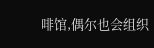啡馆,偶尔也会组织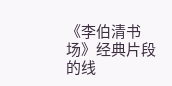《李伯清书场》经典片段的线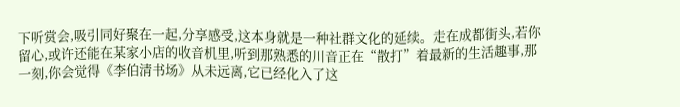下听赏会,吸引同好聚在一起,分享感受,这本身就是一种社群文化的延续。走在成都街头,若你留心,或许还能在某家小店的收音机里,听到那熟悉的川音正在“散打”着最新的生活趣事,那一刻,你会觉得《李伯清书场》从未远离,它已经化入了这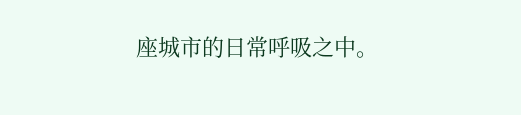座城市的日常呼吸之中。